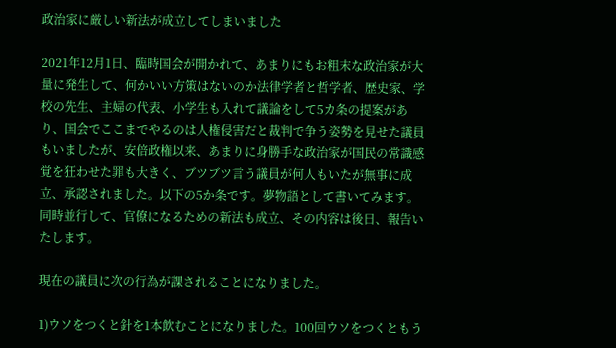政治家に厳しい新法が成立してしまいました

2021年12月1日、臨時国会が開かれて、あまりにもお粗末な政治家が大量に発生して、何かいい方策はないのか法律学者と哲学者、歴史家、学校の先生、主婦の代表、小学生も入れて議論をして5カ条の提案があり、国会でここまでやるのは人権侵害だと裁判で争う姿勢を見せた議員もいましたが、安倍政権以来、あまりに身勝手な政治家が国民の常識感覚を狂わせた罪も大きく、ブツブツ言う議員が何人もいたが無事に成立、承認されました。以下の5か条です。夢物語として書いてみます。同時並行して、官僚になるための新法も成立、その内容は後日、報告いたします。

現在の議員に次の行為が課されることになりました。

1)ウソをつくと針を1本飲むことになりました。100回ウソをつくともう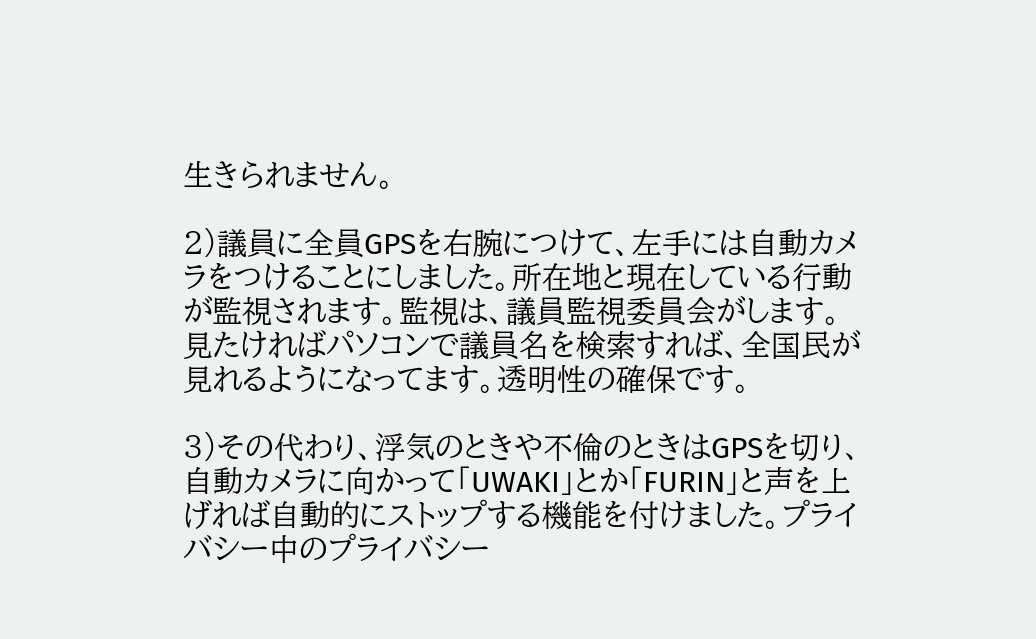生きられません。

2)議員に全員GPSを右腕につけて、左手には自動カメラをつけることにしました。所在地と現在している行動が監視されます。監視は、議員監視委員会がします。見たければパソコンで議員名を検索すれば、全国民が見れるようになってます。透明性の確保です。

3)その代わり、浮気のときや不倫のときはGPSを切り、自動カメラに向かって「UWAKI」とか「FURIN」と声を上げれば自動的にストップする機能を付けました。プライバシー中のプライバシー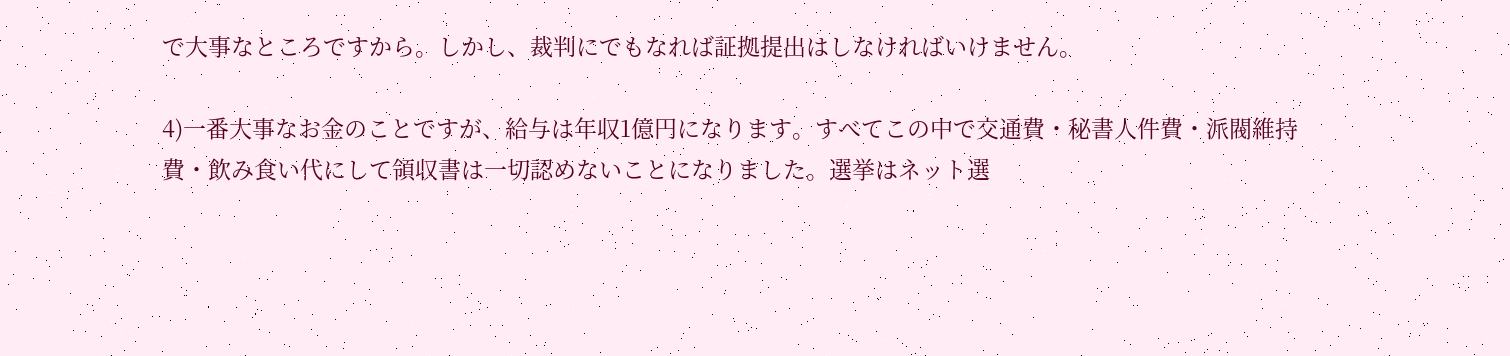で大事なところですから。しかし、裁判にでもなれば証拠提出はしなければいけません。

4)一番大事なお金のことですが、給与は年収1億円になります。すべてこの中で交通費・秘書人件費・派閥維持費・飲み食い代にして領収書は一切認めないことになりました。選挙はネット選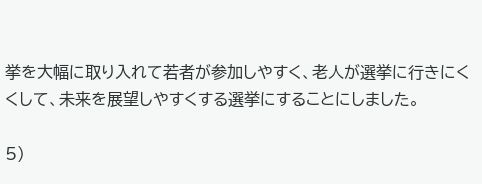挙を大幅に取り入れて若者が参加しやすく、老人が選挙に行きにくくして、未来を展望しやすくする選挙にすることにしました。

5)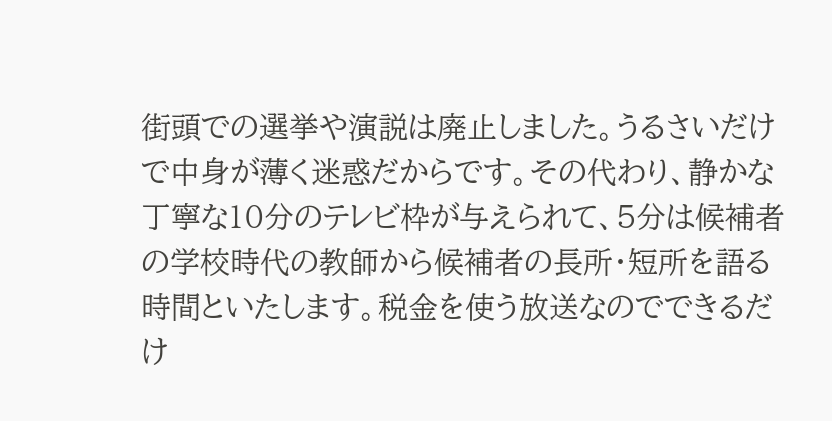街頭での選挙や演説は廃止しました。うるさいだけで中身が薄く迷惑だからです。その代わり、静かな丁寧な10分のテレビ枠が与えられて、5分は候補者の学校時代の教師から候補者の長所・短所を語る時間といたします。税金を使う放送なのでできるだけ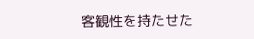客観性を持たせた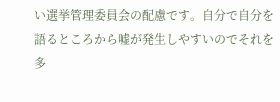い選挙管理委員会の配慮です。自分で自分を語るところから嘘が発生しやすいのでそれを多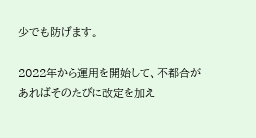少でも防げます。

2022年から運用を開始して、不都合があればそのたびに改定を加え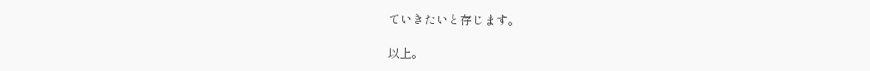ていきたいと存じます。

以上。